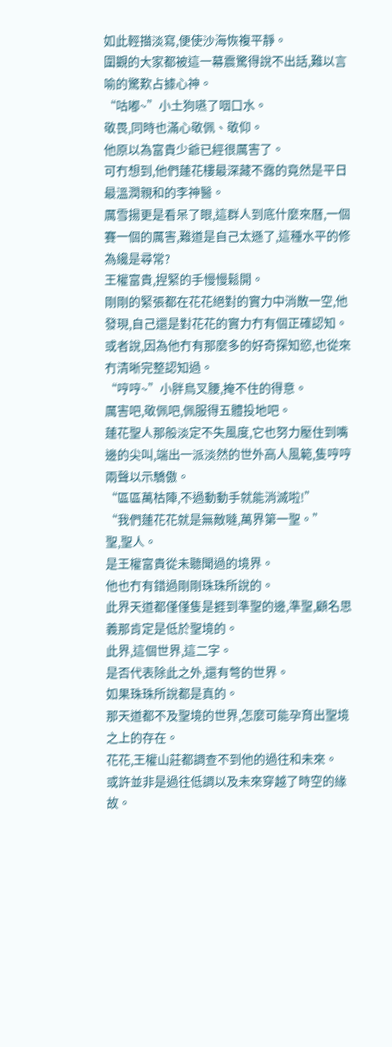如此輕描淡寫,便使沙海恢複平靜。
圍觀的大家都被這一幕震驚得說不出話,難以言喻的驚歎占據心神。
“咕嘟~”小土狗嚥了咽口水。
敬畏,同時也滿心敬佩、敬仰。
他原以為富貴少爺已經很厲害了。
可冇想到,他們蓮花樓最深藏不露的竟然是平日最溫潤親和的李神醫。
厲雪揚更是看呆了眼,這群人到底什麼來曆,一個賽一個的厲害,難道是自己太遜了,這種水平的修為纔是尋常?
王權富貴,捏緊的手慢慢鬆開。
剛剛的緊張都在花花絕對的實力中消散一空,他發現,自己還是對花花的實力冇有個正確認知。
或者說,因為他冇有那麼多的好奇探知慾,也從來冇清晰完整認知過。
“哼哼~”小胖鳥叉腰,掩不住的得意。
厲害吧,敬佩吧,佩服得五體投地吧。
蓮花聖人那般淡定不失風度,它也努力壓住到嘴邊的尖叫,端出一派淡然的世外高人風範,隻哼哼兩聲以示驕傲。
“區區萬枯陣,不過動動手就能消滅啦!”
“我們蓮花花就是無敵噠,萬界第一聖。”
聖,聖人。
是王權富貴從未聽聞過的境界。
他也冇有錯過剛剛珠珠所說的。
此界天道都僅僅隻是捱到準聖的邊,準聖,顧名思義那肯定是低於聖境的。
此界,這個世界,這二字。
是否代表除此之外,還有彆的世界。
如果珠珠所說都是真的。
那天道都不及聖境的世界,怎麼可能孕育出聖境之上的存在。
花花,王權山莊都調查不到他的過往和未來。
或許並非是過往低調以及未來穿越了時空的緣故。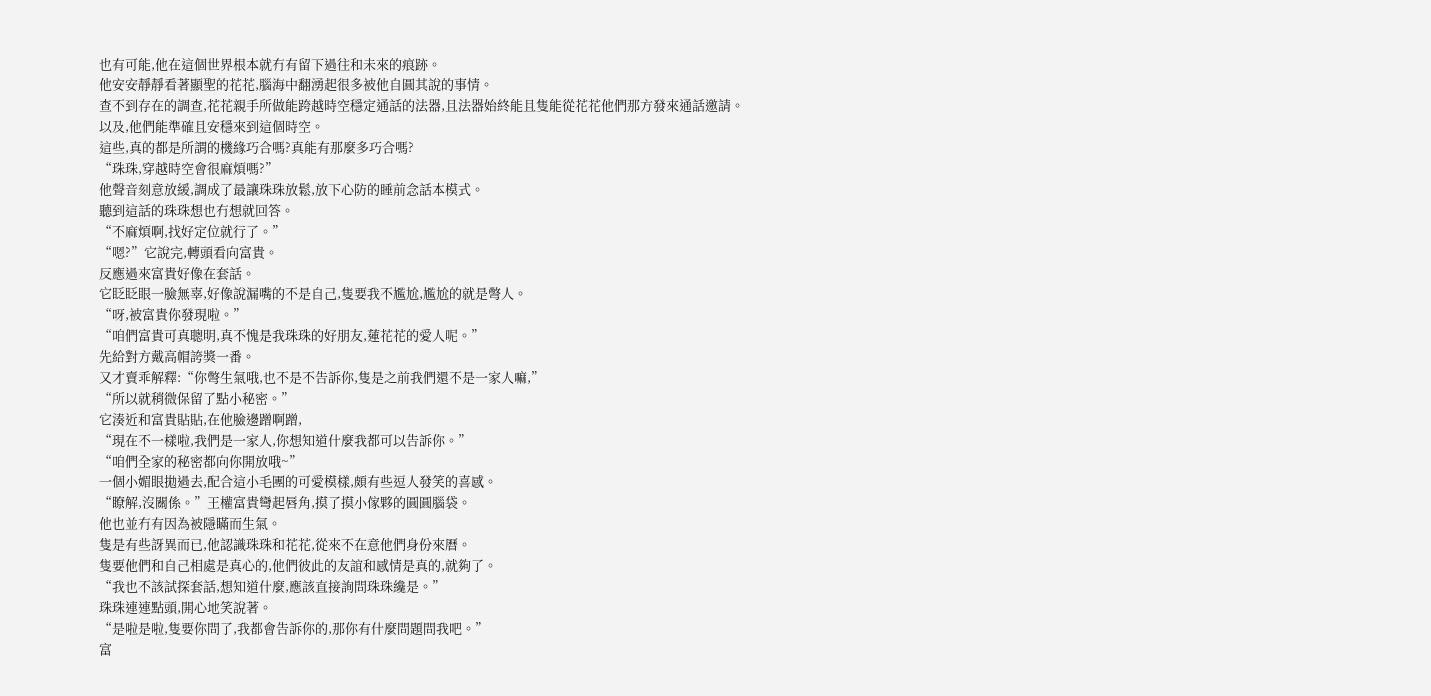也有可能,他在這個世界根本就冇有留下過往和未來的痕跡。
他安安靜靜看著顯聖的花花,腦海中翻湧起很多被他自圓其說的事情。
查不到存在的調查,花花親手所做能跨越時空穩定通話的法器,且法器始終能且隻能從花花他們那方發來通話邀請。
以及,他們能準確且安穩來到這個時空。
這些,真的都是所謂的機緣巧合嗎?真能有那麼多巧合嗎?
“珠珠,穿越時空會很麻煩嗎?”
他聲音刻意放緩,調成了最讓珠珠放鬆,放下心防的睡前念話本模式。
聽到這話的珠珠想也冇想就回答。
“不麻煩啊,找好定位就行了。”
“嗯?”它說完,轉頭看向富貴。
反應過來富貴好像在套話。
它眨眨眼一臉無辜,好像說漏嘴的不是自己,隻要我不尷尬,尷尬的就是彆人。
“呀,被富貴你發現啦。”
“咱們富貴可真聰明,真不愧是我珠珠的好朋友,蓮花花的愛人呢。”
先給對方戴高帽誇獎一番。
又才賣乖解釋:“你彆生氣哦,也不是不告訴你,隻是之前我們還不是一家人嘛,”
“所以就稍微保留了點小秘密。”
它湊近和富貴貼貼,在他臉邊蹭啊蹭,
“現在不一樣啦,我們是一家人,你想知道什麼我都可以告訴你。”
“咱們全家的秘密都向你開放哦~”
一個小媚眼拋過去,配合這小毛團的可愛模樣,頗有些逗人發笑的喜感。
“瞭解,沒關係。”王權富貴彎起唇角,摸了摸小傢夥的圓圓腦袋。
他也並冇有因為被隱瞞而生氣。
隻是有些訝異而已,他認識珠珠和花花,從來不在意他們身份來曆。
隻要他們和自己相處是真心的,他們彼此的友誼和感情是真的,就夠了。
“我也不該試探套話,想知道什麼,應該直接詢問珠珠纔是。”
珠珠連連點頭,開心地笑說著。
“是啦是啦,隻要你問了,我都會告訴你的,那你有什麼問題問我吧。”
富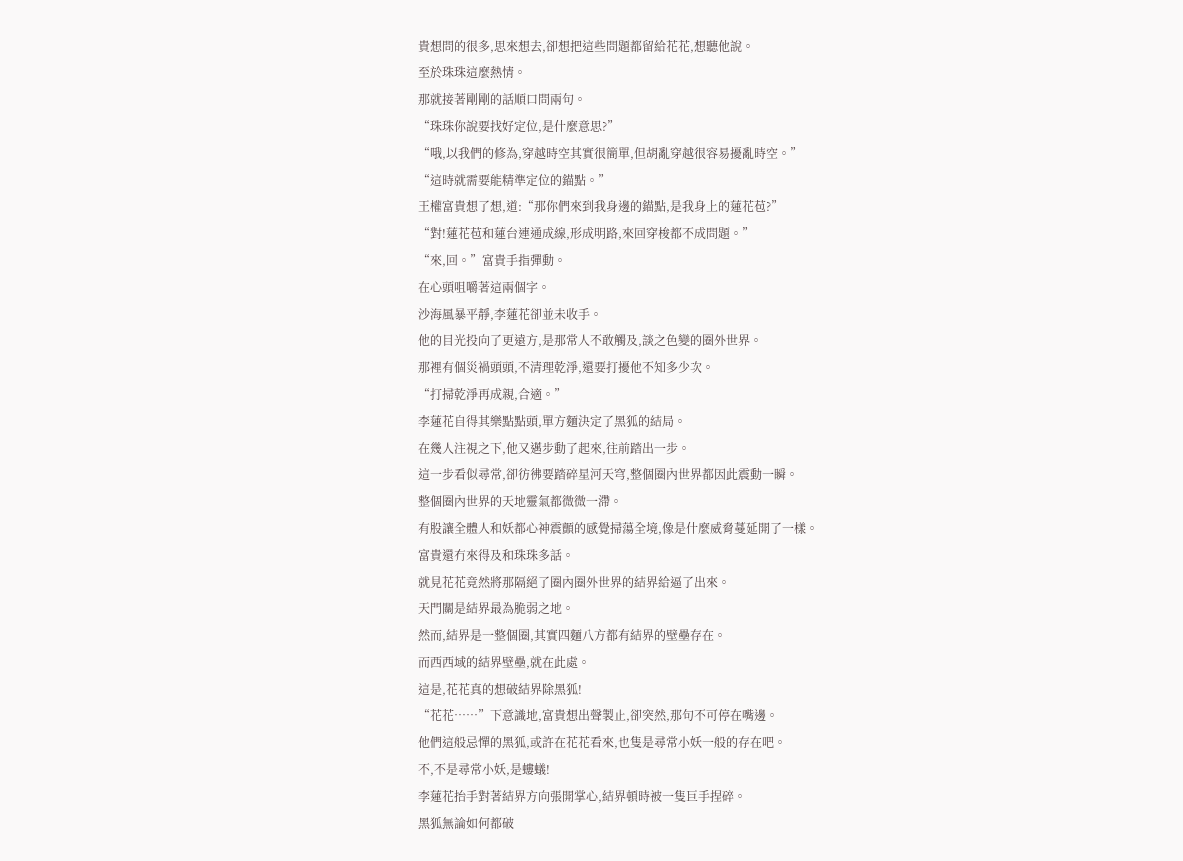貴想問的很多,思來想去,卻想把這些問題都留給花花,想聽他說。
至於珠珠這麼熱情。
那就接著剛剛的話順口問兩句。
“珠珠你說要找好定位,是什麼意思?”
“哦,以我們的修為,穿越時空其實很簡單,但胡亂穿越很容易擾亂時空。”
“這時就需要能精準定位的錨點。”
王權富貴想了想,道:“那你們來到我身邊的錨點,是我身上的蓮花苞?”
“對!蓮花苞和蓮台連通成線,形成明路,來回穿梭都不成問題。”
“來,回。”富貴手指彈動。
在心頭咀嚼著這兩個字。
沙海風暴平靜,李蓮花卻並未收手。
他的目光投向了更遠方,是那常人不敢觸及,談之色變的圈外世界。
那裡有個災禍頭頭,不清理乾淨,還要打擾他不知多少次。
“打掃乾淨再成親,合適。”
李蓮花自得其樂點點頭,單方麵決定了黑狐的結局。
在幾人注視之下,他又邁步動了起來,往前踏出一步。
這一步看似尋常,卻彷彿要踏碎星河天穹,整個圈內世界都因此震動一瞬。
整個圈內世界的天地靈氣都微微一滯。
有股讓全體人和妖都心神震顫的感覺掃蕩全境,像是什麼威脅蔓延開了一樣。
富貴還冇來得及和珠珠多話。
就見花花竟然將那隔絕了圈內圈外世界的結界給逼了出來。
天門關是結界最為脆弱之地。
然而,結界是一整個圈,其實四麵八方都有結界的壁壘存在。
而西西域的結界壁壘,就在此處。
這是,花花真的想破結界除黑狐!
“花花……”下意識地,富貴想出聲製止,卻突然,那句不可停在嘴邊。
他們這般忌憚的黑狐,或許在花花看來,也隻是尋常小妖一般的存在吧。
不,不是尋常小妖,是螻蟻!
李蓮花抬手對著結界方向張開掌心,結界頓時被一隻巨手捏碎。
黑狐無論如何都破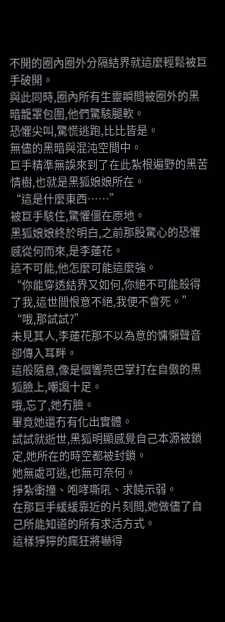不開的圈內圈外分隔結界就這麼輕鬆被巨手破開。
與此同時,圈內所有生靈瞬間被圈外的黑暗籠罩包圍,他們驚駭腿軟。
恐懼尖叫,驚慌逃跑,比比皆是。
無儘的黑暗與混沌空間中。
巨手精準無誤來到了在此紮根遍野的黑苦情樹,也就是黑狐娘娘所在。
“這是什麼東西……”
被巨手駭住,驚懼僵在原地。
黑狐娘娘終於明白,之前那股驚心的恐懼感從何而來,是李蓮花。
這不可能,他怎麼可能這麼強。
“你能穿透結界又如何,你絕不可能殺得了我,這世間恨意不絕,我便不會死。”
“哦,那試試?”
未見其人,李蓮花那不以為意的慵懶聲音卻傳入耳畔。
這般隨意,像是個響亮巴掌打在自傲的黑狐臉上,嘲諷十足。
哦,忘了,她冇臉。
畢竟她還冇有化出實體。
試試就逝世,黑狐明顯感覺自己本源被鎖定,她所在的時空都被封鎖。
她無處可逃,也無可奈何。
掙紮衝撞、咆哮嘶吼、求饒示弱。
在那巨手緩緩靠近的片刻間,她做儘了自己所能知道的所有求活方式。
這樣猙獰的瘋狂將嚇得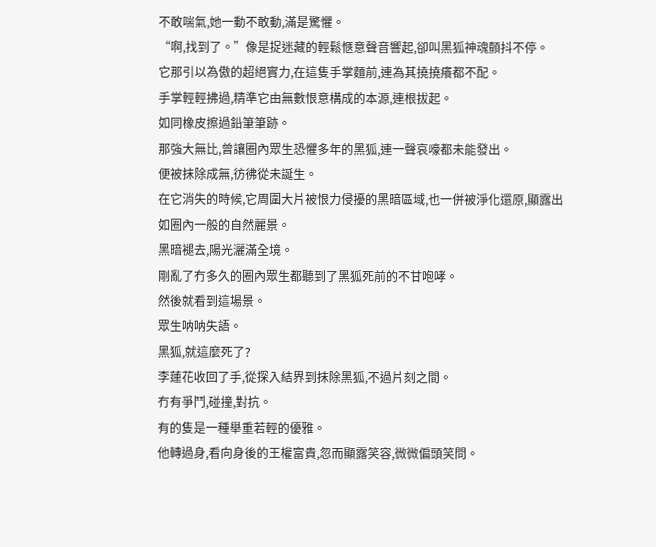不敢喘氣,她一動不敢動,滿是驚懼。
“啊,找到了。”像是捉迷藏的輕鬆愜意聲音響起,卻叫黑狐神魂顫抖不停。
它那引以為傲的超絕實力,在這隻手掌麵前,連為其撓撓癢都不配。
手掌輕輕拂過,精準它由無數恨意構成的本源,連根拔起。
如同橡皮擦過鉛筆筆跡。
那強大無比,曾讓圈內眾生恐懼多年的黑狐,連一聲哀嚎都未能發出。
便被抹除成無,彷彿從未誕生。
在它消失的時候,它周圍大片被恨力侵擾的黑暗區域,也一併被淨化還原,顯露出如圈內一般的自然麗景。
黑暗褪去,陽光灑滿全境。
剛亂了冇多久的圈內眾生都聽到了黑狐死前的不甘咆哮。
然後就看到這場景。
眾生呐呐失語。
黑狐,就這麼死了?
李蓮花收回了手,從探入結界到抹除黑狐,不過片刻之間。
冇有爭鬥,碰撞,對抗。
有的隻是一種舉重若輕的優雅。
他轉過身,看向身後的王權富貴,忽而顯露笑容,微微偏頭笑問。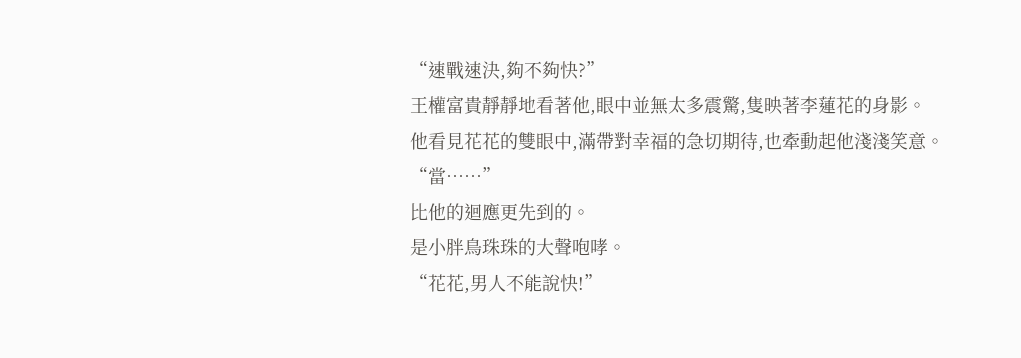“速戰速決,夠不夠快?”
王權富貴靜靜地看著他,眼中並無太多震驚,隻映著李蓮花的身影。
他看見花花的雙眼中,滿帶對幸福的急切期待,也牽動起他淺淺笑意。
“當……”
比他的迴應更先到的。
是小胖鳥珠珠的大聲咆哮。
“花花,男人不能說快!”